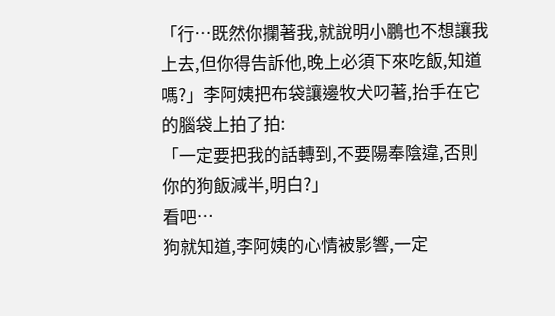「行…既然你攔著我,就說明小鵬也不想讓我上去,但你得告訴他,晚上必須下來吃飯,知道嗎?」李阿姨把布袋讓邊牧犬叼著,抬手在它的腦袋上拍了拍:
「一定要把我的話轉到,不要陽奉陰違,否則你的狗飯減半,明白?」
看吧…
狗就知道,李阿姨的心情被影響,一定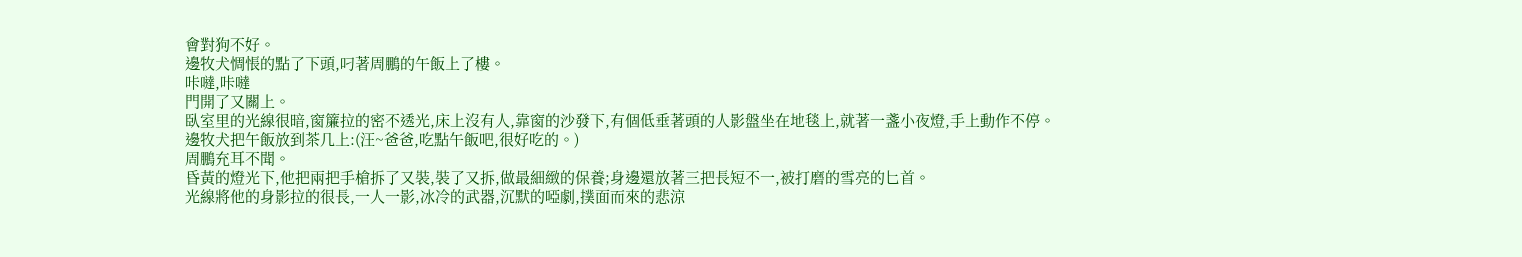會對狗不好。
邊牧犬惆悵的點了下頭,叼著周鵬的午飯上了樓。
咔噠,咔噠
門開了又關上。
臥室里的光線很暗,窗簾拉的密不透光,床上沒有人,靠窗的沙發下,有個低垂著頭的人影盤坐在地毯上,就著一盞小夜燈,手上動作不停。
邊牧犬把午飯放到茶几上:(汪~爸爸,吃點午飯吧,很好吃的。)
周鵬充耳不聞。
昏黃的燈光下,他把兩把手槍拆了又裝,裝了又拆,做最細緻的保養;身邊還放著三把長短不一,被打磨的雪亮的匕首。
光線將他的身影拉的很長,一人一影,冰冷的武器,沉默的啞劇,撲面而來的悲涼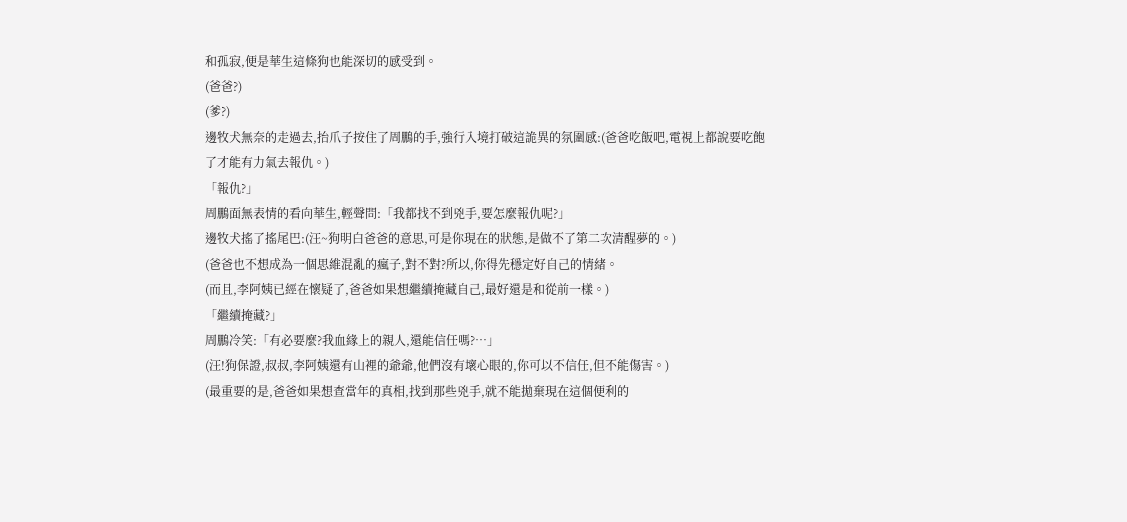和孤寂,便是華生這條狗也能深切的感受到。
(爸爸?)
(爹?)
邊牧犬無奈的走過去,抬爪子按住了周鵬的手,強行入境打破這詭異的氛圍感:(爸爸吃飯吧,電視上都說要吃飽了才能有力氣去報仇。)
「報仇?」
周鵬面無表情的看向華生,輕聲問:「我都找不到兇手,要怎麼報仇呢?」
邊牧犬搖了搖尾巴:(汪~狗明白爸爸的意思,可是你現在的狀態,是做不了第二次清醒夢的。)
(爸爸也不想成為一個思維混亂的瘋子,對不對?所以,你得先穩定好自己的情緒。
(而且,李阿姨已經在懷疑了,爸爸如果想繼續掩藏自己,最好還是和從前一樣。)
「繼續掩藏?」
周鵬冷笑:「有必要麼?我血緣上的親人,還能信任嗎?…」
(汪!狗保證,叔叔,李阿姨還有山裡的爺爺,他們沒有壞心眼的,你可以不信任,但不能傷害。)
(最重要的是,爸爸如果想查當年的真相,找到那些兇手,就不能拋棄現在這個便利的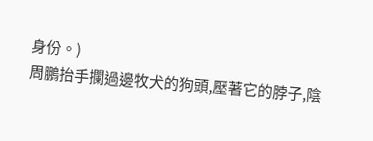身份。)
周鵬抬手攔過邊牧犬的狗頭,壓著它的脖子,陰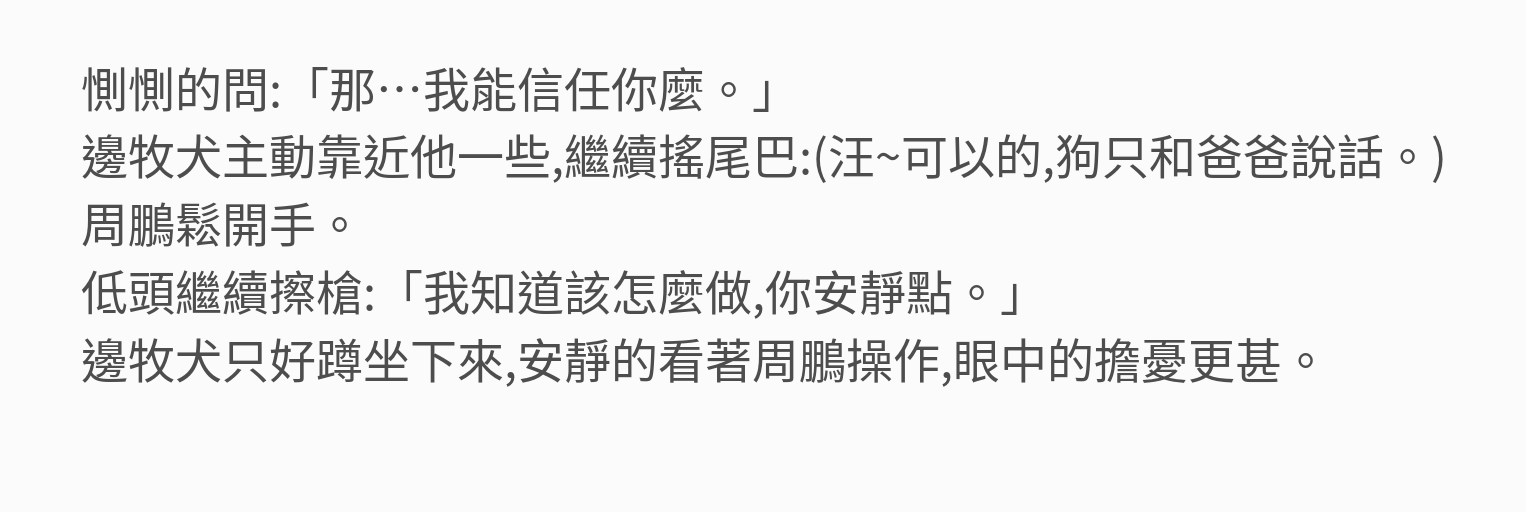惻惻的問:「那…我能信任你麼。」
邊牧犬主動靠近他一些,繼續搖尾巴:(汪~可以的,狗只和爸爸說話。)
周鵬鬆開手。
低頭繼續擦槍:「我知道該怎麼做,你安靜點。」
邊牧犬只好蹲坐下來,安靜的看著周鵬操作,眼中的擔憂更甚。